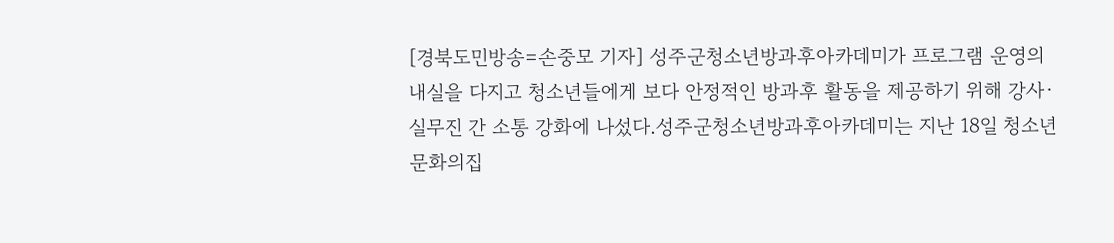[경북도민방송=손중모 기자] 성주군청소년방과후아카데미가 프로그램 운영의 내실을 다지고 청소년들에게 보다 안정적인 방과후 활동을 제공하기 위해 강사·실무진 간 소통 강화에 나섰다.성주군청소년방과후아카데미는 지난 18일 청소년문화의집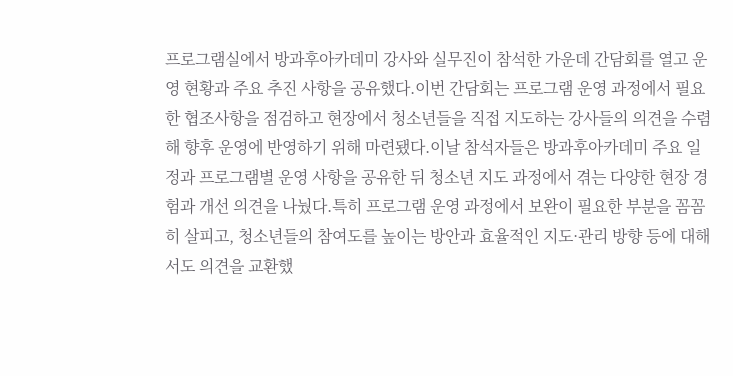프로그램실에서 방과후아카데미 강사와 실무진이 참석한 가운데 간담회를 열고 운영 현황과 주요 추진 사항을 공유했다.이번 간담회는 프로그램 운영 과정에서 필요한 협조사항을 점검하고 현장에서 청소년들을 직접 지도하는 강사들의 의견을 수렴해 향후 운영에 반영하기 위해 마련됐다.이날 참석자들은 방과후아카데미 주요 일정과 프로그램별 운영 사항을 공유한 뒤 청소년 지도 과정에서 겪는 다양한 현장 경험과 개선 의견을 나눴다.특히 프로그램 운영 과정에서 보완이 필요한 부분을 꼼꼼히 살피고, 청소년들의 참여도를 높이는 방안과 효율적인 지도·관리 방향 등에 대해서도 의견을 교환했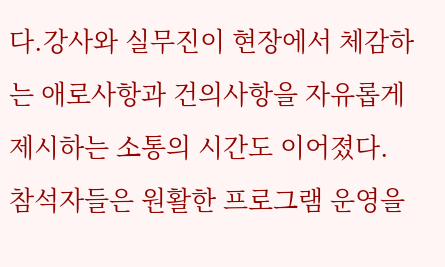다.강사와 실무진이 현장에서 체감하는 애로사항과 건의사항을 자유롭게 제시하는 소통의 시간도 이어졌다.
참석자들은 원활한 프로그램 운영을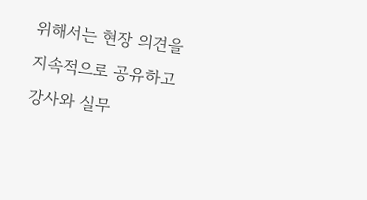위해서는 현장 의견을 지속적으로 공유하고 강사와 실무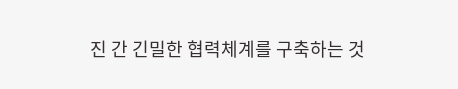진 간 긴밀한 협력체계를 구축하는 것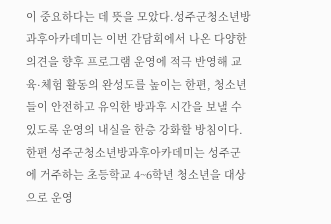이 중요하다는 데 뜻을 모았다.성주군청소년방과후아카데미는 이번 간담회에서 나온 다양한 의견을 향후 프로그램 운영에 적극 반영해 교육·체험 활동의 완성도를 높이는 한편, 청소년들이 안전하고 유익한 방과후 시간을 보낼 수 있도록 운영의 내실을 한층 강화할 방침이다.한편 성주군청소년방과후아카데미는 성주군에 거주하는 초등학교 4~6학년 청소년을 대상으로 운영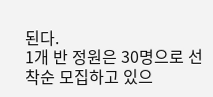된다.
1개 반 정원은 30명으로 선착순 모집하고 있으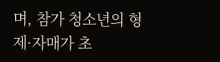며, 참가 청소년의 형제·자매가 초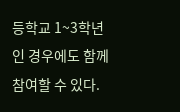등학교 1~3학년인 경우에도 함께 참여할 수 있다.